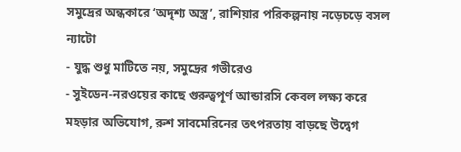সমুদ্রের অন্ধকারে ‘অদৃশ্য অস্ত্র’, রাশিয়ার পরিকল্পনায় নড়েচড়ে বসল ন্যাটো
- যুদ্ধ শুধু মাটিতে নয়, সমুদ্রের গভীরেও
- সুইডেন-নরওয়ের কাছে গুরুত্বপূর্ণ আন্ডারসি কেবল লক্ষ্য করে মহড়ার অভিযোগ, রুশ সাবমেরিনের তৎপরতায় বাড়ছে উদ্বেগ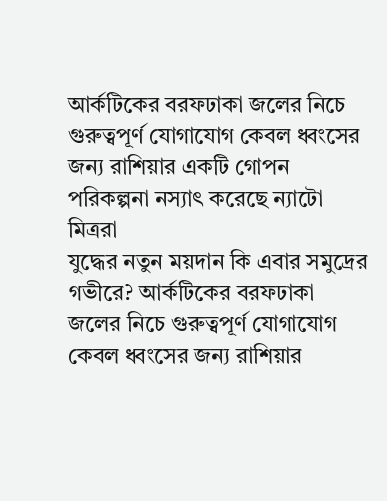আর্কটিকের বরফঢাকা জলের নিচে গুরুত্বপূর্ণ যোগাযোগ কেবল ধ্বংসের জন্য রাশিয়ার একটি গোপন পরিকল্পনা নস্যাৎ করেছে ন্যাটো মিত্ররা
যুদ্ধের নতুন ময়দান কি এবার সমুদ্রের গভীরে? আর্কটিকের বরফঢাকা জলের নিচে গুরুত্বপূর্ণ যোগাযোগ কেবল ধ্বংসের জন্য রাশিয়ার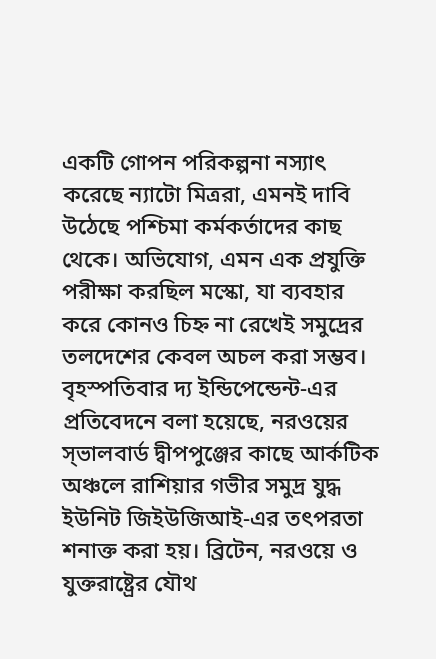একটি গোপন পরিকল্পনা নস্যাৎ করেছে ন্যাটো মিত্ররা, এমনই দাবি উঠেছে পশ্চিমা কর্মকর্তাদের কাছ থেকে। অভিযোগ, এমন এক প্রযুক্তি পরীক্ষা করছিল মস্কো, যা ব্যবহার করে কোনও চিহ্ন না রেখেই সমুদ্রের তলদেশের কেবল অচল করা সম্ভব।
বৃহস্পতিবার দ্য ইন্ডিপেন্ডেন্ট-এর প্রতিবেদনে বলা হয়েছে, নরওয়ের স্ভালবার্ড দ্বীপপুঞ্জের কাছে আর্কটিক অঞ্চলে রাশিয়ার গভীর সমুদ্র যুদ্ধ ইউনিট জিইউজিআই-এর তৎপরতা শনাক্ত করা হয়। ব্রিটেন, নরওয়ে ও যুক্তরাষ্ট্রের যৌথ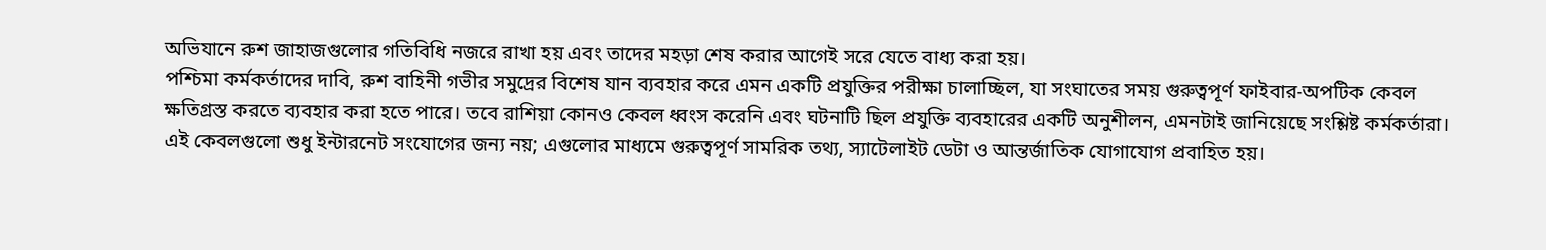অভিযানে রুশ জাহাজগুলোর গতিবিধি নজরে রাখা হয় এবং তাদের মহড়া শেষ করার আগেই সরে যেতে বাধ্য করা হয়।
পশ্চিমা কর্মকর্তাদের দাবি, রুশ বাহিনী গভীর সমুদ্রের বিশেষ যান ব্যবহার করে এমন একটি প্রযুক্তির পরীক্ষা চালাচ্ছিল, যা সংঘাতের সময় গুরুত্বপূর্ণ ফাইবার-অপটিক কেবল ক্ষতিগ্রস্ত করতে ব্যবহার করা হতে পারে। তবে রাশিয়া কোনও কেবল ধ্বংস করেনি এবং ঘটনাটি ছিল প্রযুক্তি ব্যবহারের একটি অনুশীলন, এমনটাই জানিয়েছে সংশ্লিষ্ট কর্মকর্তারা।
এই কেবলগুলো শুধু ইন্টারনেট সংযোগের জন্য নয়; এগুলোর মাধ্যমে গুরুত্বপূর্ণ সামরিক তথ্য, স্যাটেলাইট ডেটা ও আন্তর্জাতিক যোগাযোগ প্রবাহিত হয়।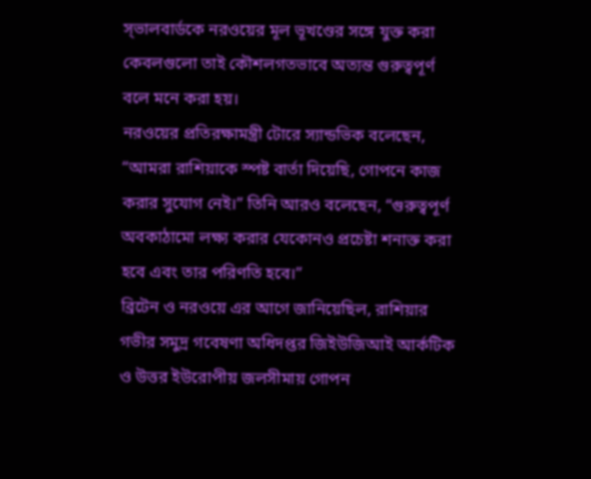স্ভালবার্ডকে নরওয়ের মূল ভূখণ্ডের সঙ্গে যুক্ত করা কেবলগুলো তাই কৌশলগতভাবে অত্যন্ত গুরুত্বপূর্ণ বলে মনে করা হয়।
নরওয়ের প্রতিরক্ষামন্ত্রী টোরে স্যান্ডভিক বলেছেন, “আমরা রাশিয়াকে স্পষ্ট বার্তা দিয়েছি, গোপনে কাজ করার সুযোগ নেই।” তিনি আরও বলেছেন, “গুরুত্বপূর্ণ অবকাঠামো লক্ষ্য করার যেকোনও প্রচেষ্টা শনাক্ত করা হবে এবং তার পরিণতি হবে।”
ব্রিটেন ও নরওয়ে এর আগে জানিয়েছিল, রাশিয়ার গভীর সমুদ্র গবেষণা অধিদপ্তর জিইউজিআই আর্কটিক ও উত্তর ইউরোপীয় জলসীমায় গোপন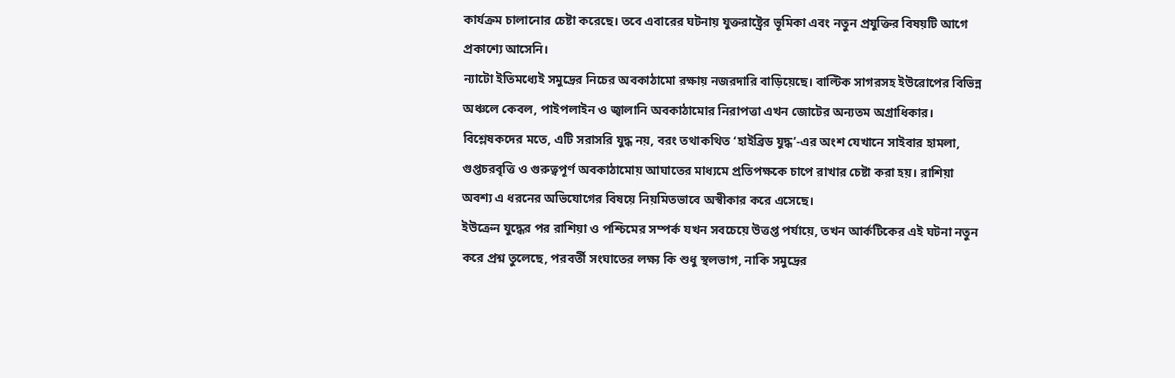কার্যক্রম চালানোর চেষ্টা করেছে। তবে এবারের ঘটনায় যুক্তরাষ্ট্রের ভূমিকা এবং নতুন প্রযুক্তির বিষয়টি আগে প্রকাশ্যে আসেনি।
ন্যাটো ইতিমধ্যেই সমুদ্রের নিচের অবকাঠামো রক্ষায় নজরদারি বাড়িয়েছে। বাল্টিক সাগরসহ ইউরোপের বিভিন্ন অঞ্চলে কেবল, পাইপলাইন ও জ্বালানি অবকাঠামোর নিরাপত্তা এখন জোটের অন্যতম অগ্রাধিকার।
বিশ্লেষকদের মতে, এটি সরাসরি যুদ্ধ নয়, বরং তথাকথিত ‘হাইব্রিড যুদ্ধ’-এর অংশ যেখানে সাইবার হামলা, গুপ্তচরবৃত্তি ও গুরুত্বপূর্ণ অবকাঠামোয় আঘাতের মাধ্যমে প্রতিপক্ষকে চাপে রাখার চেষ্টা করা হয়। রাশিয়া অবশ্য এ ধরনের অভিযোগের বিষয়ে নিয়মিতভাবে অস্বীকার করে এসেছে।
ইউক্রেন যুদ্ধের পর রাশিয়া ও পশ্চিমের সম্পর্ক যখন সবচেয়ে উত্তপ্ত পর্যায়ে, তখন আর্কটিকের এই ঘটনা নতুন করে প্রশ্ন তুলেছে, পরবর্তী সংঘাতের লক্ষ্য কি শুধু স্থলভাগ, নাকি সমুদ্রের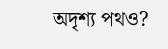অদৃশ্য পথও?